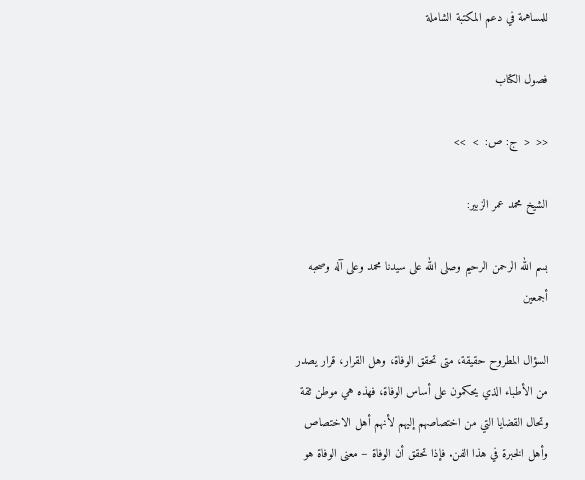للمساهمة في دعم المكتبة الشاملة

فصول الكتاب

<<  <  ج: ص:  >  >>

الشيخ محمد عمر الزبير:

بسم الله الرحمن الرحيم وصلى الله على سيدنا محمد وعلى آله وصحبه أجمعين

السؤال المطروح حقيقة، متى تحقق الوفاة، وهل القرار، قرار يصدر من الأطباء الذي يحكمون على أساس الوفاة، فهذه هي موطن ثقة وتحال القضايا التي من اختصاصهم إليهم لأنهم أهل الاختصاص وأهل الخبرة في هذا الفن. فإذا تحقق أن الوفاة – معنى الوفاة هو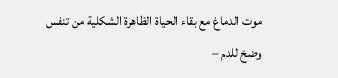موت الدماغ مع بقاء الحياة الظاهرة الشكلية من تنفس وضخ للدم –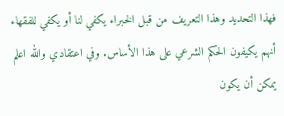فهذا التحديد وهذا التعريف من قبل الخبراء يكفي لنا أو يكفي للفقهاء أنهم يكيفون الحكم الشرعي على هذا الأساس. وفي اعتقادي والله اعلم يمكن أن يكون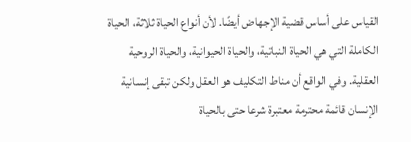القياس على أساس قضية الإجهاض أيضًا. لأن أنواع الحياة ثلاثة، الحياة الكاملة التي هي الحياة النباتية، والحياة الحيوانية، والحياة الروحية العقلية. وفي الواقع أن مناط التكليف هو العقل ولكن تبقى إنسانية الإنسان قائمة محترمة معتبرة شرعا حتى بالحياة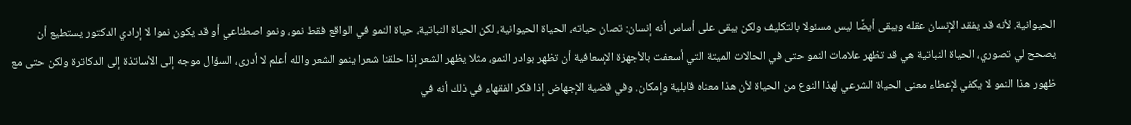الحيوانية. لأنه قد يفقد الإنسان عقله ويبقى أيضًا ليس مسئولا بالتكليف ولكن يبقى على أساس أنه إنسان: تصان حياته، الحياة الحيوانية، لكن الحياة النباتية، حياة النمو في الواقع فقط نمو، ونمو اصطناعي أو قد يكون نموا لا إرادي الدكتور يستطيع أن يصحح لي تصوري، الحياة النباتية هي قد تظهر علامات النمو حتى في الحالات الميتة التي أسعفت بالأجهزة الإسعافية أن تظهر بوادر النمو، مثلا يظهر الشعر إذا حلقنا شعرا ينمو الشعر والله أعلم لا أدرى، السؤال موجه إلى الأساتذة إلى الدكاترة ولكن حتى مع ظهور هذا النمو لا يكفي لإعطاء معنى الحياة الشرعي لهذا النوع من الحياة لأن هذا معناه قابلية وإمكان. وفي قضية الإجهاض إذا فكر الفقهاء في ذلك أنه في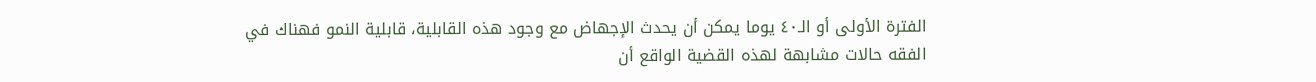الفترة الأولى أو الـ٤٠ يوما يمكن أن يحدث الإجهاض مع وجود هذه القابلية، قابلية النمو فهناك في الفقه حالات مشابهة لهذه القضية الواقع أن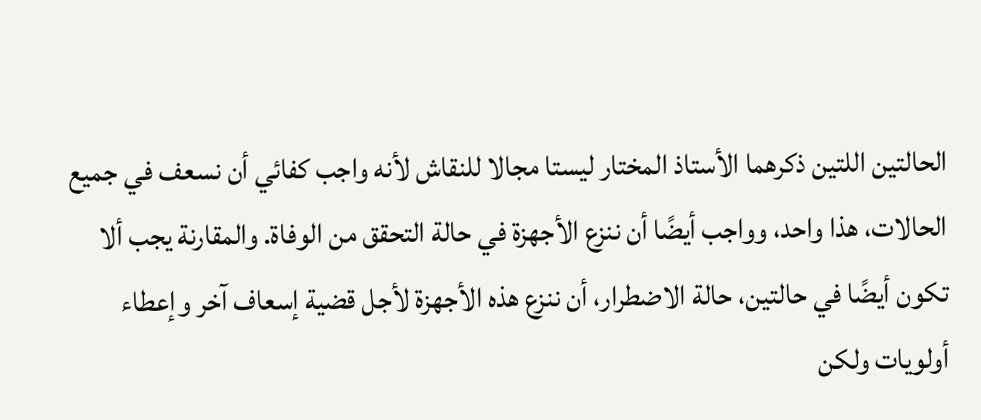الحالتين اللتين ذكرهما الأستاذ المختار ليستا مجالا للنقاش لأنه واجب كفائي أن نسعف في جميع الحالات، هذا واحد، وواجب أيضًا أن ننزع الأجهزة في حالة التحقق من الوفاة. والمقارنة يجب ألا تكون أيضًا في حالتين، حالة الاضطرار، أن ننزع هذه الأجهزة لأجل قضية إسعاف آخر وإعطاء أولويات ولكن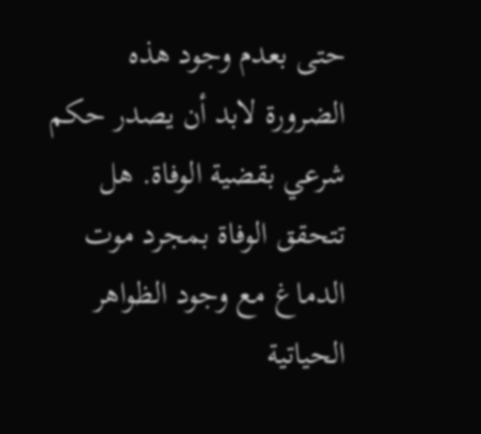حتى بعدم وجود هذه الضرورة لابد أن يصدر حكم شرعي بقضية الوفاة. هل تتحقق الوفاة بمجرد موت الدماغ مع وجود الظواهر الحياتية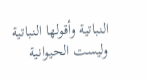النباتية وأقولها النباتية وليست الحيوانية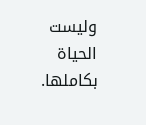وليست الحياة بكاملها.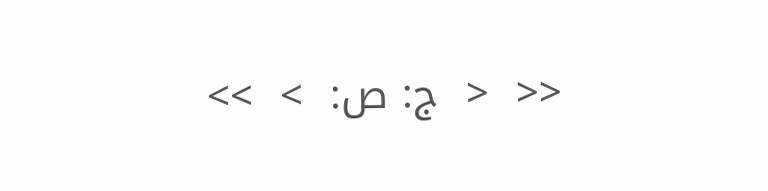<<  <  ج: ص:  >  >>